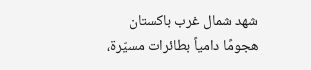شهد شمال غرب باكستان هجومًا دامياً بطائرات مسيّرة،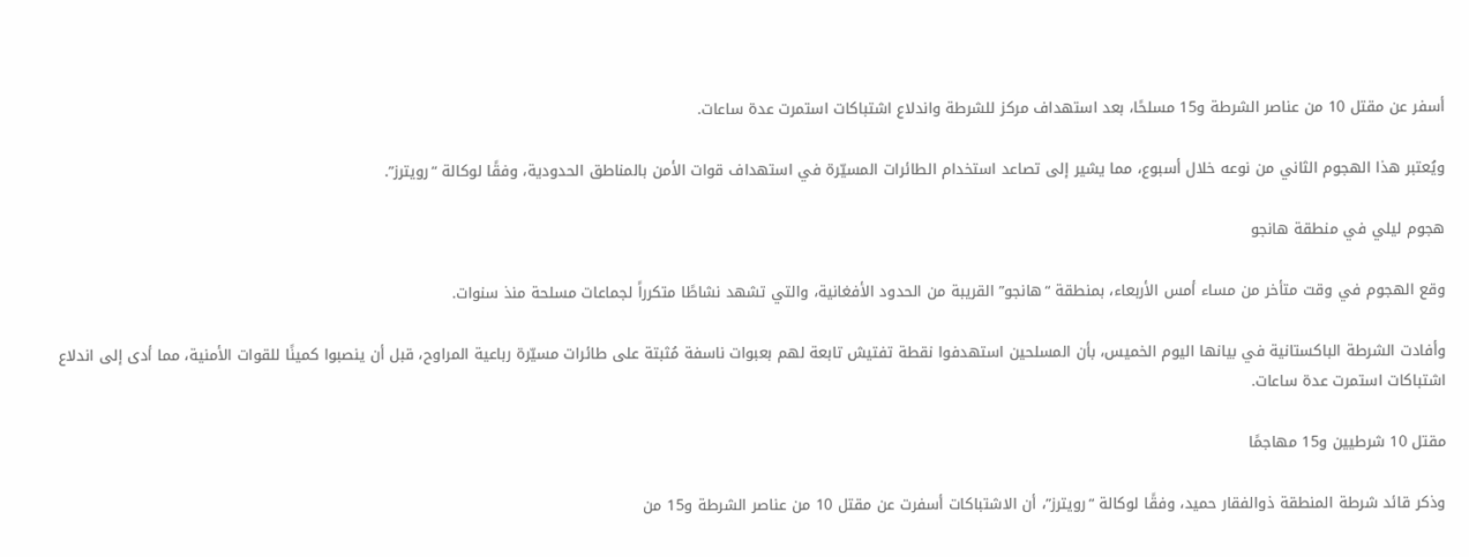أسفر عن مقتل 10 من عناصر الشرطة و15 مسلحًا، بعد استهداف مركز للشرطة واندلاع اشتباكات استمرت عدة ساعات.

ويُعتبر هذا الهجوم الثاني من نوعه خلال أسبوع، مما يشير إلى تصاعد استخدام الطائرات المسيّرة في استهداف قوات الأمن بالمناطق الحدودية، وفقًا لوكالة “رويترز”.

هجوم ليلي في منطقة هانجو

وقع الهجوم في وقت متأخر من مساء أمس الأربعاء، بمنطقة “هانجو” القريبة من الحدود الأفغانية، والتي تشهد نشاطًا متكرراً لجماعات مسلحة منذ سنوات.

وأفادت الشرطة الباكستانية في بيانها اليوم الخميس، بأن المسلحين استهدفوا نقطة تفتيش تابعة لهم بعبوات ناسفة مُثبتة على طائرات مسيّرة رباعية المراوح، قبل أن ينصبوا كمينًا للقوات الأمنية، مما أدى إلى اندلاع اشتباكات استمرت عدة ساعات.

مقتل 10 شرطيين و15 مهاجمًا

وذكر قائد شرطة المنطقة ذوالفقار حميد، وفقًا لوكالة “رويترز”، أن الاشتباكات أسفرت عن مقتل 10 من عناصر الشرطة و15 من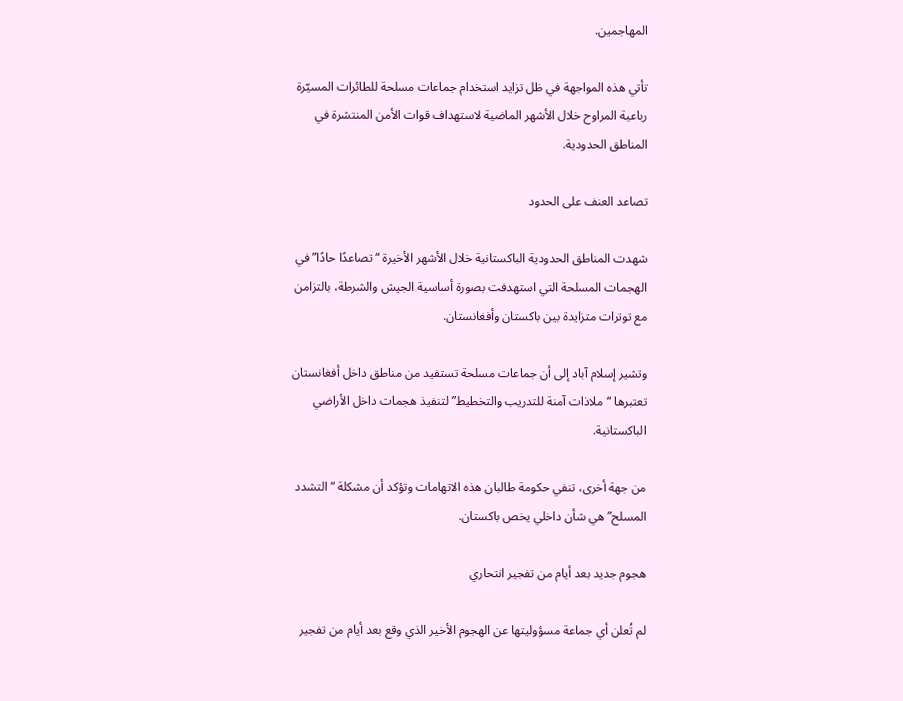المهاجمين.

تأتي هذه المواجهة في ظل تزايد استخدام جماعات مسلحة للطائرات المسيّرة رباعية المراوح خلال الأشهر الماضية لاستهداف قوات الأمن المنتشرة في المناطق الحدودية.

تصاعد العنف على الحدود

شهدت المناطق الحدودية الباكستانية خلال الأشهر الأخيرة “تصاعدًا حادًا” في الهجمات المسلحة التي استهدفت بصورة أساسية الجيش والشرطة، بالتزامن مع توترات متزايدة بين باكستان وأفغانستان.

وتشير إسلام آباد إلى أن جماعات مسلحة تستفيد من مناطق داخل أفغانستان تعتبرها “ملاذات آمنة للتدريب والتخطيط” لتنفيذ هجمات داخل الأراضي الباكستانية.

من جهة أخرى، تنفي حكومة طالبان هذه الاتهامات وتؤكد أن مشكلة “التشدد المسلح” هي شأن داخلي يخص باكستان.

هجوم جديد بعد أيام من تفجير انتحاري

لم تُعلن أي جماعة مسؤوليتها عن الهجوم الأخير الذي وقع بعد أيام من تفجير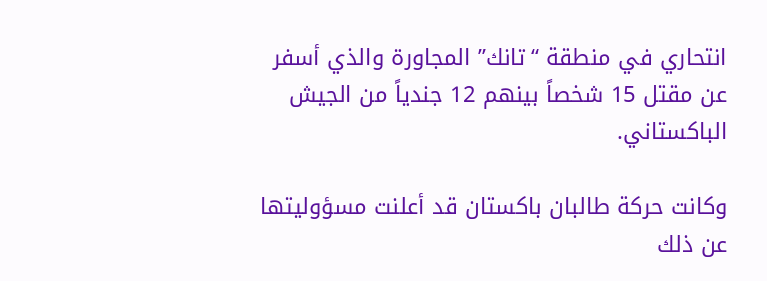انتحاري في منطقة “تانك” المجاورة والذي أسفر عن مقتل 15 شخصاً بينهم 12 جندياً من الجيش الباكستاني.

وكانت حركة طالبان باكستان قد أعلنت مسؤوليتها عن ذلك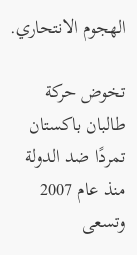الهجوم الانتحاري.

تخوض حركة طالبان باكستان تمردًا ضد الدولة منذ عام 2007 وتسعى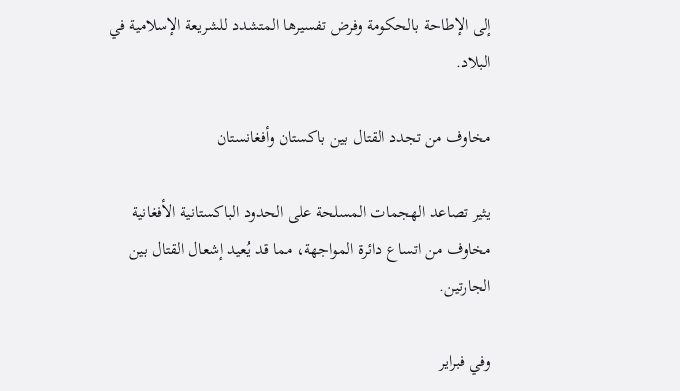إلى الإطاحة بالحكومة وفرض تفسيرها المتشدد للشريعة الإسلامية في البلاد.

مخاوف من تجدد القتال بين باكستان وأفغانستان

يثير تصاعد الهجمات المسلحة على الحدود الباكستانية الأفغانية مخاوف من اتساع دائرة المواجهة، مما قد يُعيد إشعال القتال بين الجارتين.

وفي فبراير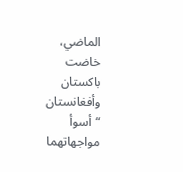الماضي، خاضت باكستان وأفغانستان “أسوأ مواجهاتهما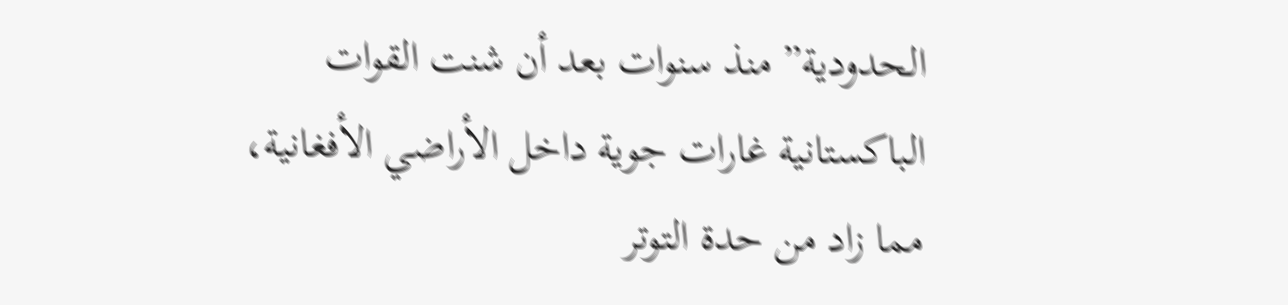الحدودية” منذ سنوات بعد أن شنت القوات الباكستانية غارات جوية داخل الأراضي الأفغانية، مما زاد من حدة التوتر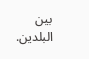بين البلدين.